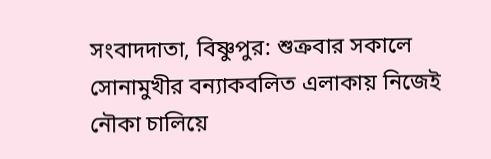সংবাদদাতা, বিষ্ণুপুর: শুক্রবার সকালে সোনামুখীর বন্যাকবলিত এলাকায় নিজেই নৌকা চালিয়ে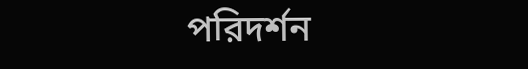পরিদর্শন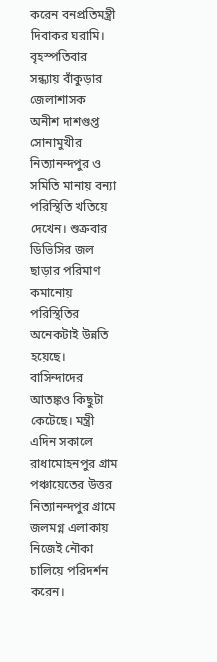করেন বনপ্রতিমন্ত্রী দিবাকর ঘরামি। বৃহস্পতিবার সন্ধ্যায় বাঁকুড়ার জেলাশাসক অনীশ দাশগুপ্ত সোনামুখীর নিত্যানন্দপুর ও সমিতি মানায় বন্যা পরিস্থিতি খতিয়ে দেখেন। শুক্রবার ডিভিসির জল ছাড়ার পরিমাণ কমানোয় পরিস্থিতির অনেকটাই উন্নতি হয়েছে। বাসিন্দাদের আতঙ্কও কিছুটা কেটেছে। মন্ত্রী এদিন সকালে রাধামোহনপুর গ্রাম পঞ্চায়েতের উত্তর নিত্যানন্দপুর গ্রামে জলমগ্ন এলাকায় নিজেই নৌকা চালিয়ে পরিদর্শন করেন।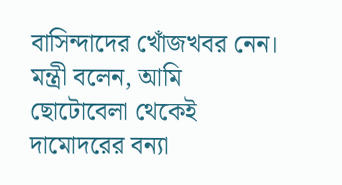বাসিন্দাদের খোঁজখবর নেন।
মন্ত্রী বলেন, আমি ছোটোবেলা থেকেই দামোদরের বন্যা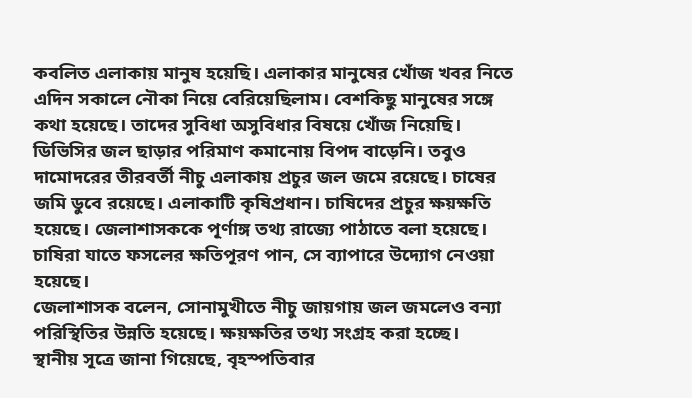কবলিত এলাকায় মানুষ হয়েছি। এলাকার মানুষের খোঁজ খবর নিতে এদিন সকালে নৌকা নিয়ে বেরিয়েছিলাম। বেশকিছু মানুষের সঙ্গে কথা হয়েছে। তাদের সুবিধা অসুবিধার বিষয়ে খোঁজ নিয়েছি। ডিভিসির জল ছাড়ার পরিমাণ কমানোয় বিপদ বাড়েনি। তবুও দামোদরের তীরবর্তী নীচু এলাকায় প্রচুর জল জমে রয়েছে। চাষের জমি ডুবে রয়েছে। এলাকাটি কৃষিপ্রধান। চাষিদের প্রচুর ক্ষয়ক্ষতি হয়েছে। জেলাশাসককে পূর্ণাঙ্গ তথ্য রাজ্যে পাঠাতে বলা হয়েছে। চাষিরা যাতে ফসলের ক্ষতিপূরণ পান, সে ব্যাপারে উদ্যোগ নেওয়া হয়েছে।
জেলাশাসক বলেন, সোনামুখীতে নীচু জায়গায় জল জমলেও বন্যা পরিস্থিতির উন্নতি হয়েছে। ক্ষয়ক্ষতির তথ্য সংগ্রহ করা হচ্ছে।
স্থানীয় সূত্রে জানা গিয়েছে, বৃহস্পতিবার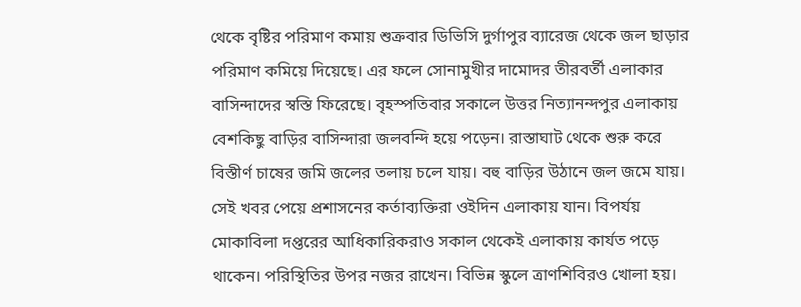থেকে বৃষ্টির পরিমাণ কমায় শুক্রবার ডিভিসি দুর্গাপুর ব্যারেজ থেকে জল ছাড়ার পরিমাণ কমিয়ে দিয়েছে। এর ফলে সোনামুখীর দামোদর তীরবর্তী এলাকার বাসিন্দাদের স্বস্তি ফিরেছে। বৃহস্পতিবার সকালে উত্তর নিত্যানন্দপুর এলাকায় বেশকিছু বাড়ির বাসিন্দারা জলবন্দি হয়ে পড়েন। রাস্তাঘাট থেকে শুরু করে বিস্তীর্ণ চাষের জমি জলের তলায় চলে যায়। বহু বাড়ির উঠানে জল জমে যায়। সেই খবর পেয়ে প্রশাসনের কর্তাব্যক্তিরা ওইদিন এলাকায় যান। বিপর্যয় মোকাবিলা দপ্তরের আধিকারিকরাও সকাল থেকেই এলাকায় কার্যত পড়ে থাকেন। পরিস্থিতির উপর নজর রাখেন। বিভিন্ন স্কুলে ত্রাণশিবিরও খোলা হয়।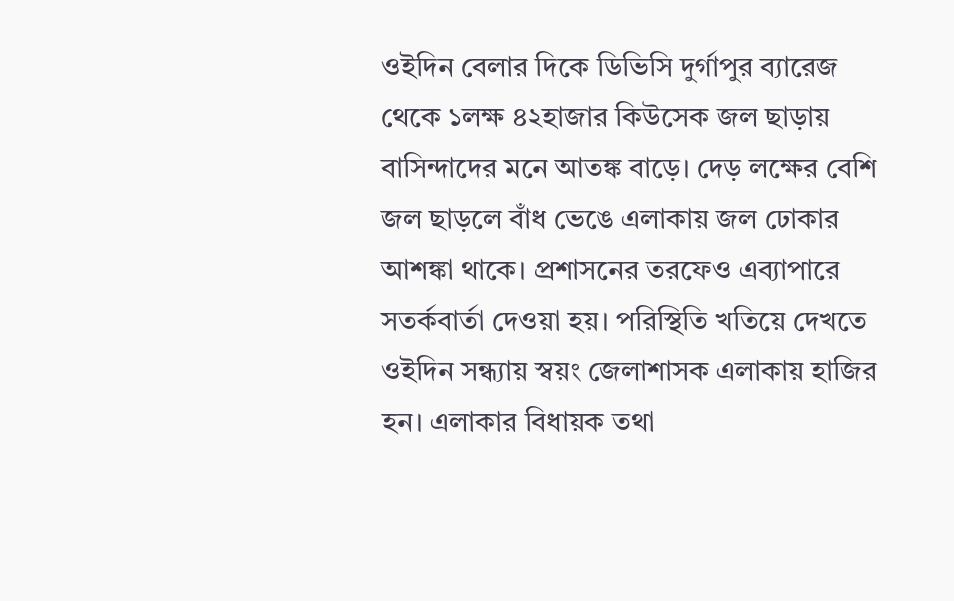ওইদিন বেলার দিকে ডিভিসি দুর্গাপুর ব্যারেজ থেকে ১লক্ষ ৪২হাজার কিউসেক জল ছাড়ায় বাসিন্দাদের মনে আতঙ্ক বাড়ে। দেড় লক্ষের বেশি জল ছাড়লে বাঁধ ভেঙে এলাকায় জল ঢোকার আশঙ্কা থাকে। প্রশাসনের তরফেও এব্যাপারে সতর্কবার্তা দেওয়া হয়। পরিস্থিতি খতিয়ে দেখতে ওইদিন সন্ধ্যায় স্বয়ং জেলাশাসক এলাকায় হাজির হন। এলাকার বিধায়ক তথা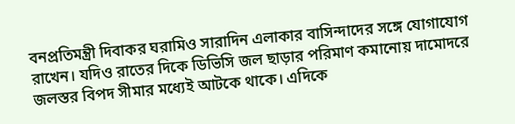বনপ্রতিমন্ত্রী দিবাকর ঘরামিও সারাদিন এলাকার বাসিন্দাদের সঙ্গে যোগাযোগ রাখেন। যদিও রাতের দিকে ডিভিসি জল ছাড়ার পরিমাণ কমানোয় দামোদরে জলস্তর বিপদ সীমার মধ্যেই আটকে থাকে। এদিকে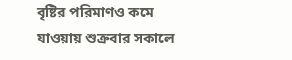বৃষ্টির পরিমাণও কমে যাওয়ায় শুক্রবার সকালে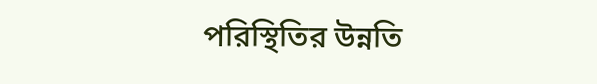পরিস্থিতির উন্নতি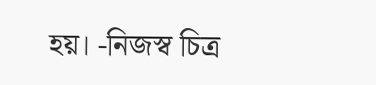হয়। -নিজস্ব চিত্র